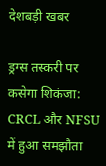देशबड़ी खबर

ड्रग्स तस्करी पर कसेगा शिकंजा: CRCL और NFSU में हुआ समझौता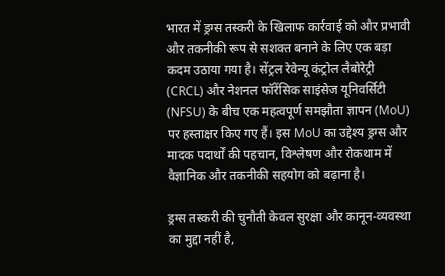भारत में ड्रग्स तस्करी के खिलाफ कार्रवाई को और प्रभावी और तकनीकी रूप से सशक्त बनाने के लिए एक बड़ा कदम उठाया गया है। सेंट्रल रेवेन्यू कंट्रोल लैबोरेट्री (CRCL) और नेशनल फॉरेंसिक साइंसेज यूनिवर्सिटी (NFSU) के बीच एक महत्वपूर्ण समझौता ज्ञापन (MoU) पर हस्ताक्षर किए गए हैं। इस MoU का उद्देश्य ड्रग्स और मादक पदार्थों की पहचान, विश्लेषण और रोकथाम में वैज्ञानिक और तकनीकी सहयोग को बढ़ाना है।

ड्रग्स तस्करी की चुनौती केवल सुरक्षा और कानून-व्यवस्था का मुद्दा नहीं है,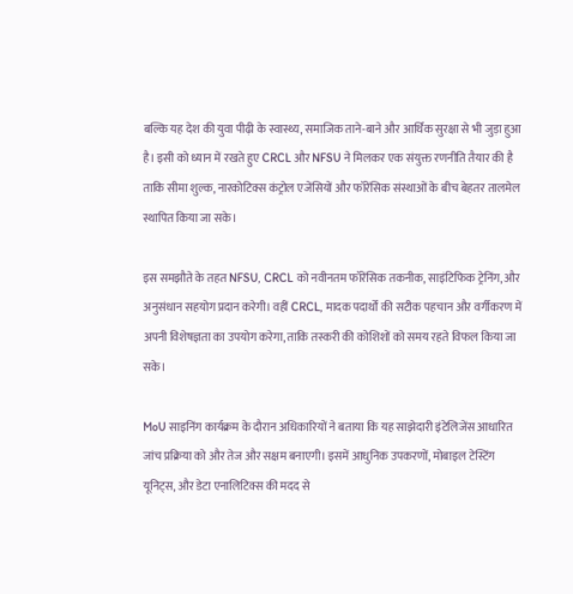बल्कि यह देश की युवा पीढ़ी के स्वास्थ्य, समाजिक ताने-बाने और आर्थिक सुरक्षा से भी जुड़ा हुआ है। इसी को ध्यान में रखते हुए CRCL और NFSU ने मिलकर एक संयुक्त रणनीति तैयार की है ताकि सीमा शुल्क, नारकोटिक्स कंट्रोल एजेंसियों और फॉरेंसिक संस्थाओं के बीच बेहतर तालमेल स्थापित किया जा सके।

इस समझौते के तहत NFSU, CRCL को नवीनतम फॉरेंसिक तकनीक, साइंटिफिक ट्रेनिंग, और अनुसंधान सहयोग प्रदान करेगी। वहीं CRCL, मादक पदार्थों की सटीक पहचान और वर्गीकरण में अपनी विशेषज्ञता का उपयोग करेगा, ताकि तस्करी की कोशिशों को समय रहते विफल किया जा सके।

MoU साइनिंग कार्यक्रम के दौरान अधिकारियों ने बताया कि यह साझेदारी इंटेलिजेंस आधारित जांच प्रक्रिया को और तेज और सक्षम बनाएगी। इसमें आधुनिक उपकरणों, मोबाइल टेस्टिंग यूनिट्स, और डेटा एनालिटिक्स की मदद से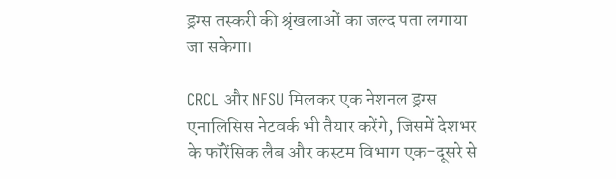ड्रग्स तस्करी की श्रृंखलाओं का जल्द पता लगाया जा सकेगा।

CRCL और NFSU मिलकर एक नेशनल ड्रग्स एनालिसिस नेटवर्क भी तैयार करेंगे, जिसमें देशभर के फॉरेंसिक लैब और कस्टम विभाग एक-दूसरे से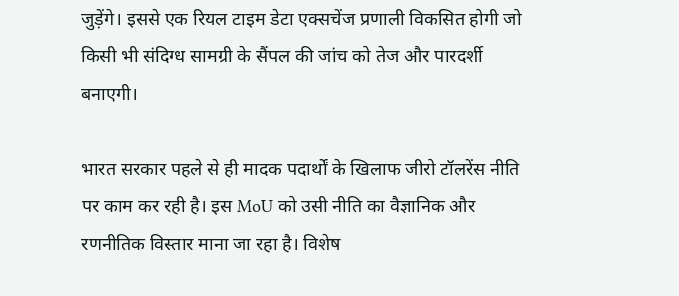जुड़ेंगे। इससे एक रियल टाइम डेटा एक्सचेंज प्रणाली विकसित होगी जो किसी भी संदिग्ध सामग्री के सैंपल की जांच को तेज और पारदर्शी बनाएगी।

भारत सरकार पहले से ही मादक पदार्थों के खिलाफ जीरो टॉलरेंस नीति पर काम कर रही है। इस MoU को उसी नीति का वैज्ञानिक और रणनीतिक विस्तार माना जा रहा है। विशेष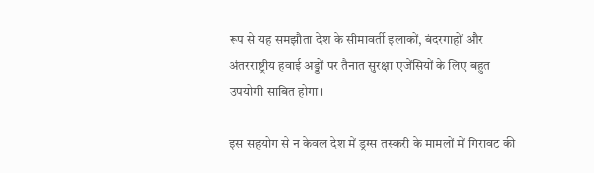रूप से यह समझौता देश के सीमावर्ती इलाकों, बंदरगाहों और अंतरराष्ट्रीय हवाई अड्डों पर तैनात सुरक्षा एजेंसियों के लिए बहुत उपयोगी साबित होगा।

इस सहयोग से न केवल देश में ड्रग्स तस्करी के मामलों में गिरावट की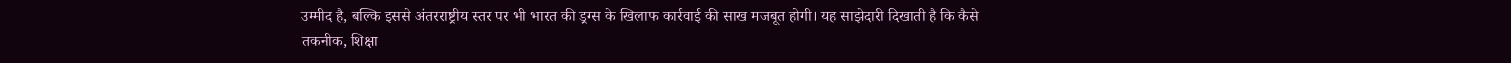उम्मीद है, बल्कि इससे अंतरराष्ट्रीय स्तर पर भी भारत की ड्रग्स के खिलाफ कार्रवाई की साख मजबूत होगी। यह साझेदारी दिखाती है कि कैसे तकनीक, शिक्षा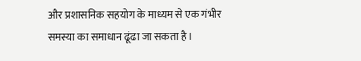और प्रशासनिक सहयोग के माध्यम से एक गंभीर समस्या का समाधान ढूंढा जा सकता है।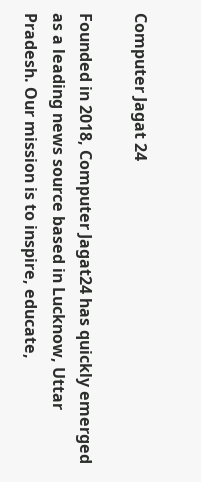Computer Jagat 24

Founded in 2018, Computer Jagat24 has quickly emerged as a leading news source based in Lucknow, Uttar Pradesh. Our mission is to inspire, educate,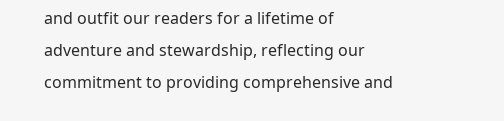and outfit our readers for a lifetime of adventure and stewardship, reflecting our commitment to providing comprehensive and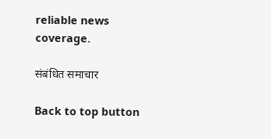reliable news coverage.

संबंधित समाचार

Back to top button